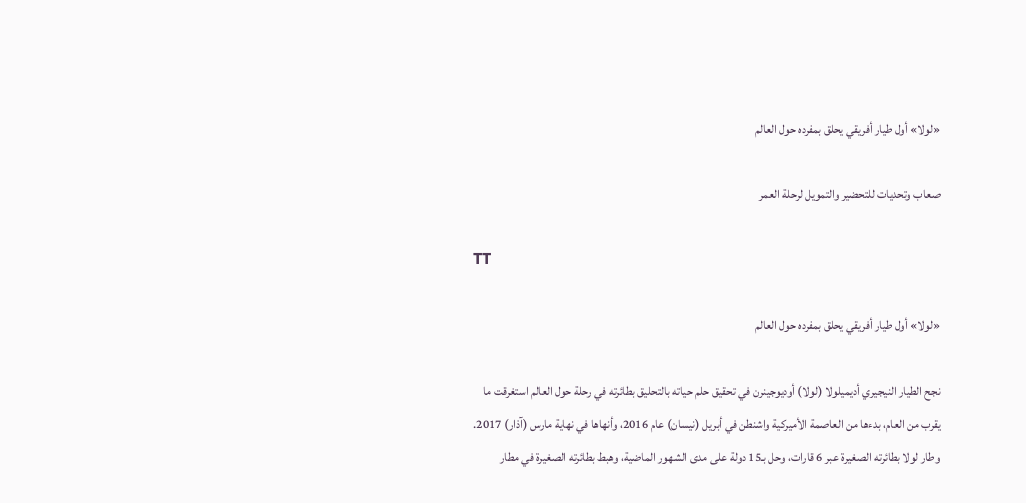«لولا» أول طيار أفريقي يحلق بمفرده حول العالم

صعاب وتحديات للتحضير والتمويل لرحلة العمر

TT

«لولا» أول طيار أفريقي يحلق بمفرده حول العالم

نجح الطيار النيجيري أديميلولا (لولا) أوديوجينرن في تحقيق حلم حياته بالتحليق بطائرته في رحلة حول العالم استغرقت ما يقرب من العام، بدءها من العاصمة الأميركية واشنطن في أبريل (نيسان) عام 2016، وأنهاها في نهاية مارس (آذار) 2017. وطار لولا بطائرته الصغيرة عبر 6 قارات، وحل بـ15 دولة على مدى الشهور الماضية، وهبط بطائرته الصغيرة في مطار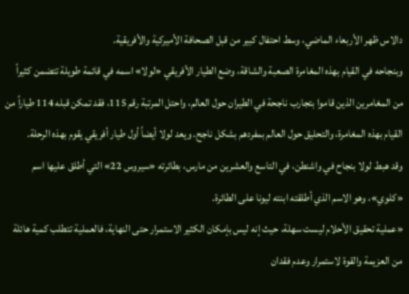دالاس ظهر الأربعاء الماضي، وسط احتفال كبير من قبل الصحافة الأميركية والأفريقية.
وبنجاحه في القيام بهذه المغامرة الصعبة والشاقة، وضع الطيار الأفريقي «لولا» اسمه في قائمة طويلة تتضمن كثيراً من المغامرين الذين قاموا بتجارب ناجحة في الطيران حول العالم، واحتل المرتبة رقم 115، فقد تمكن قبله 114 طياراً من القيام بهذه المغامرة، والتحليق حول العالم بمفردهم بشكل ناجح. ويعد لولا أيضاً أول طيار أفريقي يقوم بهذه الرحلة.
وقد هبط لولا بنجاح في واشنطن، في التاسع والعشرين من مارس، بطائرته «سيروس 22» التي أطلق عليها اسم «كلوي»، وهو الاسم الذي أطلقته ابنته ليونا على الطائرة.
«عملية تحقيق الأحلام ليست سهلة، حيث إنه ليس بإمكان الكثير الاستمرار حتى النهاية، فالعملية تتطلب كمية هائلة من العزيمة والقوة لاستمرار وعدم فقدان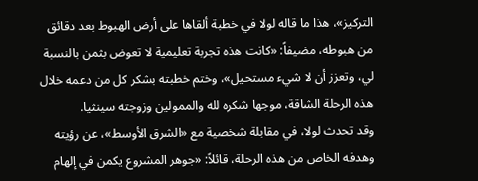التركيز»، هذا ما قاله لولا في خطبة ألقاها على أرض الهبوط بعد دقائق من هبوطه، مضيفاً: «كانت هذه تجربة تعليمية لا تعوض بثمن بالنسبة لي، وتعزز أن لا شيء مستحيل»، وختم خطبته بشكر كل من دعمه خلال هذه الرحلة الشاقة، موجها شكره لله والممولين وزوجته سينثيا.
وقد تحدث لولا، في مقابلة شخصية مع «الشرق الأوسط»، عن رؤيته وهدفه الخاص من هذه الرحلة، قائلاً: «جوهر المشروع يكمن في إلهام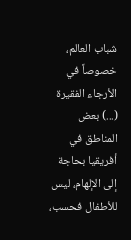شباب العالم، خصوصاً في الأرجاء الفقيرة (...) بعض المناطق في أفريقيا بحاجة إلى الإلهام، ليس للأطفال فحسب،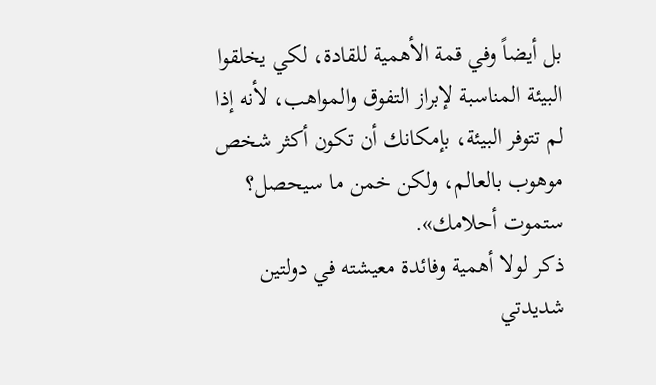بل أيضاً وفي قمة الأهمية للقادة، لكي يخلقوا البيئة المناسبة لإبراز التفوق والمواهب، لأنه إذا لم تتوفر البيئة، بإمكانك أن تكون أكثر شخص موهوب بالعالم، ولكن خمن ما سيحصل؟ ستموت أحلامك».
ذكر لولا أهمية وفائدة معيشته في دولتين شديدتي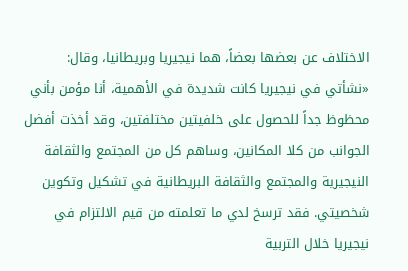الاختلاف عن بعضها بعضاً، هما نيجيريا وبريطانيا، وقال: «نشأتي في نيجيريا كانت شديدة في الأهمية، أنا مؤمن بأني محظوظ جداً للحصول على خلفيتين مختلفتين، وقد أخذت أفضل الجوانب من كلا المكانين، وساهم كل من المجتمع والثقافة النيجيرية والمجتمع والثقافة البريطانية في تشكيل وتكوين شخصيتي. فقد ترسخ لدي ما تعلمته من قيم الالتزام في نيجيريا خلال التربية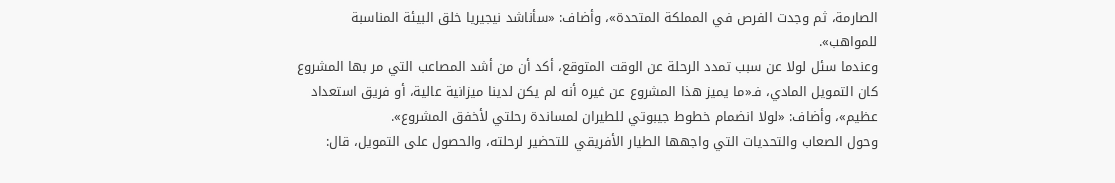الصارمة، ثم وجدت الفرص في المملكة المتحدة»، وأضاف: «سأناشد نيجيريا خلق البيئة المناسبة للمواهب».
وعندما سئل لولا عن سبب تمدد الرحلة عن الوقت المتوقع، أكد أن من أشد المصاعب التي مر بها المشروع كان التمويل المادي، فـ«ما يميز هذا المشروع عن غيره أنه لم يكن لدينا ميزانية عالية، أو فريق استعداد عظيم»، وأضاف: «لولا انضمام خطوط جيبوتي للطيران لمساندة رحلتي لأخفق المشروع».
وحول الصعاب والتحديات التي واجهها الطيار الأفريقي للتحضير لرحلته، والحصول على التمويل، قال: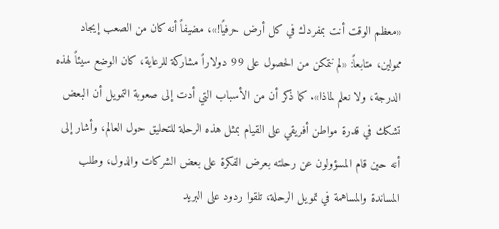«معظم الوقت أنت بمفردك في كل أرض حرفيًا!»، مضيفاً أنه كان من الصعب إيجاد ممولين، متابعاً: «لم نتمكن من الحصول على 99 دولاراً مشاركة للرعاية، كان الوضع سيئاً لهذه الدرجة، ولا نعلم لماذا». كما ذكر أن من الأسباب التي أدت إلى صعوبة التمويل أن البعض تشكك في قدرة مواطن أفريقي على القيام بمثل هذه الرحلة للتحليق حول العالم، وأشار إلى أنه حين قام المسؤولون عن رحلته بعرض الفكرة على بعض الشركات والدول، وطلب المساندة والمساهمة في تمويل الرحلة، تلقوا ردود على البريد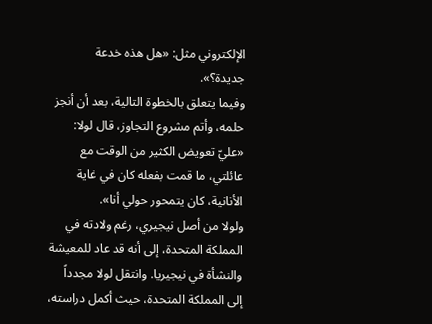الإلكتروني مثل: «هل هذه خدعة جديدة؟».
وفيما يتعلق بالخطوة التالية، بعد أن أنجز حلمه، وأتم مشروع التجاوز، قال لولا: «عليّ تعويض الكثير من الوقت مع عائلتي، ما قمت بفعله كان في غاية الأنانية، كان يتمحور حولي أنا».
ولولا من أصل نيجيري، رغم ولادته في المملكة المتحدة، إلى أنه قد عاد للمعيشة والنشأة في نيجيريا. وانتقل لولا مجدداً إلى المملكة المتحدة، حيث أكمل دراسته،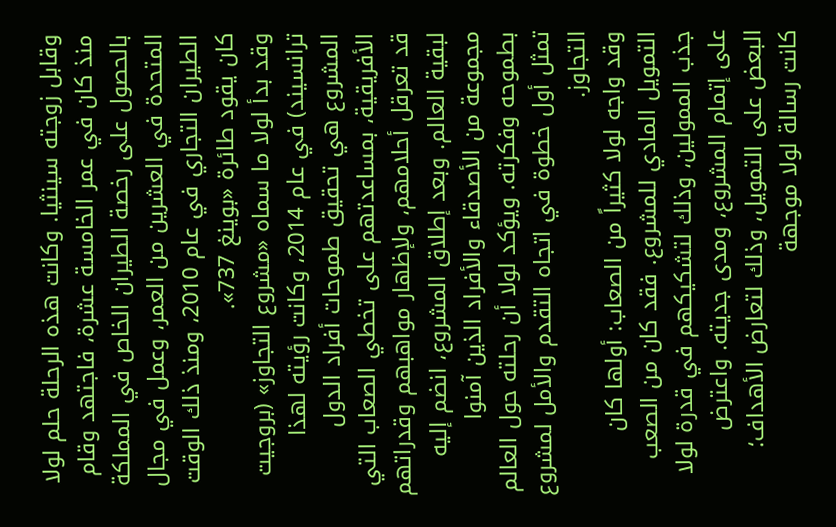وقابل زوجته سينثيا. وكانت هذه الرحلة حلم لولا منذ كان في عمر الخامسة عشرة، فاجتهد وقام بالحصول على رخصة الطيران الخاص في المملكة المتحدة في العشرين من العمر، وعمل في مجال الطيران التجاري في عام 2010، ومنذ ذلك الوقت كان يقود طائرة «بوينغ 737».
وقد بدأ لولا ما سماه «مشروع التجاوز» (بروجيت ترانسيند) في عام 2014، وكانت رؤيته لهذا المشروع هي تحقيق طموحات أفراد الدول الأفريقية، بمساعدتهم على تخطي الصعاب التي قد تعرقل أحلامهم، ولإظهار مواهبهم وقدراتهم لبقية العالم. وبعد إطلاق المشروع، انضم إليه مجموعة من الأصدقاء والأفراد الذين آمنوا بطموحه وفكرته. ويؤكد لولا أن رحلته حول العالم تمثل أول خطوة في اتجاه التقدم والأمل لمشروع التجاوز.
وقد واجه لولا كثيراً من الصعاب: أولها كان التمويل المادي للمشروع. فقد كان من الصعب جذب الممولين، وذلك لتشكيكهم في قدرة لولا على إتمام المشروع، ومدى جديته. واعترض البعض على التمويل، وذلك لتعارض الأهداف؛ كانت رسالة لولا موجهة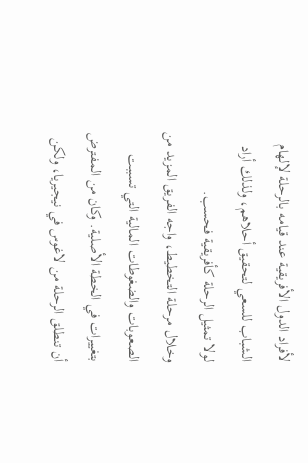لأفراد الدول الأفريقية عند قيامه بالرحلة لإلهام الشباب للسعي لتحقيق أحلاهم، ولذلك أراد لولا تمثيل الرحلة كأفريقية فحسب.
وخلال مرحلة التخطيط، واجه الفريق المزيد من الصعوبات والضغوطات المالية التي تسببت بتغييرات في الخطة الأصلية. وكان من المفترض أن تنطلق الرحلة من لاغوس في نيجيريا، ولكن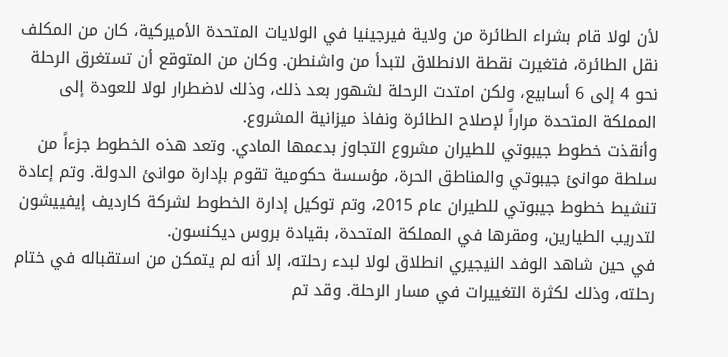لأن لولا قام بشراء الطائرة من ولاية فيرجينيا في الولايات المتحدة الأميركية، كان من المكلف نقل الطائرة، فتغيرت نقطة الانطلاق لتبدأ من واشنطن. وكان من المتوقع أن تستغرق الرحلة نحو 4 إلى 6 أسابيع، ولكن امتدت الرحلة لشهور بعد ذلك، وذلك لاضطرار لولا للعودة إلى المملكة المتحدة مراراً لإصلاح الطائرة ونفاذ ميزانية المشروع.
وأنقذت خطوط جيبوتي للطيران مشروع التجاوز بدعمها المادي. وتعد هذه الخطوط جزءاً من سلطة موانئ جيبوتي والمناطق الحرة، مؤسسة حكومية تقوم بإدارة موانئ الدولة. وتم إعادة تنشيط خطوط جيبوتي للطيران عام 2015، وتم توكيل إدارة الخطوط لشركة كارديف إيفييشون لتدريب الطيارين، ومقرها في المملكة المتحدة، بقيادة بروس ديكنسون.
في حين شاهد الوفد النيجيري انطلاق لولا لبدء رحلته، إلا أنه لم يتمكن من استقباله في ختام رحلته، وذلك لكثرة التغييرات في مسار الرحلة. وقد تم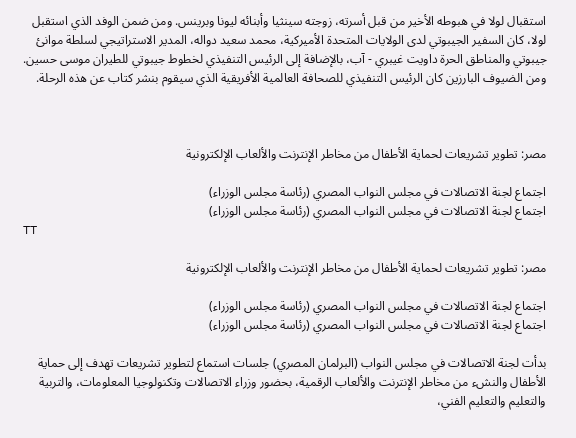استقبال لولا في هبوطه الأخير من قبل أسرته، زوجته سينثيا وأبنائه ليونا وبرينس. ومن ضمن الوفد الذي استقبل لولا، كان السفير الجيبوتي لدى الولايات المتحدة الأميركية، محمد سعيد دواله، المدير الاستراتيجي لسلطة موانئ جيبوتي والمناطق الحرة داويت غيبري - آب، بالإضافة إلى الرئيس التنفيذي لخطوط جيبوتي للطيران موسى حسين. ومن الضيوف البارزين كان الرئيس التنفيذي للصحافة العالمية الأفريقية الذي سيقوم بنشر كتاب عن هذه الرحلة.



مصر: تطوير تشريعات لحماية الأطفال من مخاطر الإنترنت والألعاب الإلكترونية

اجتماع لجنة الاتصالات في مجلس النواب المصري (رئاسة مجلس الوزراء)
اجتماع لجنة الاتصالات في مجلس النواب المصري (رئاسة مجلس الوزراء)
TT

مصر: تطوير تشريعات لحماية الأطفال من مخاطر الإنترنت والألعاب الإلكترونية

اجتماع لجنة الاتصالات في مجلس النواب المصري (رئاسة مجلس الوزراء)
اجتماع لجنة الاتصالات في مجلس النواب المصري (رئاسة مجلس الوزراء)

بدأت لجنة الاتصالات في مجلس النواب (البرلمان المصري) جلسات استماع لتطوير تشريعات تهدف إلى حماية الأطفال والنشء من مخاطر الإنترنت والألعاب الرقمية، بحضور وزراء الاتصالات وتكنولوجيا المعلومات، والتربية والتعليم والتعليم الفني،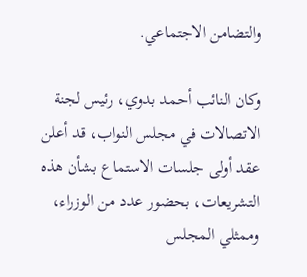والتضامن الاجتماعي.

وكان النائب أحمد بدوي، رئيس لجنة الاتصالات في مجلس النواب، قد أعلن عقد أولى جلسات الاستماع بشأن هذه التشريعات، بحضور عدد من الوزراء، وممثلي المجلس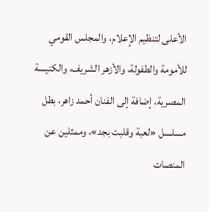الأعلى لتنظيم الإعلام، والمجلس القومي للأمومة والطفولة، والأزهر الشريف، والكنيسة المصرية، إضافة إلى الفنان أحمد زاهر، بطل مسلسل «لعبة وقلبت بجد»، وممثلين عن المنصات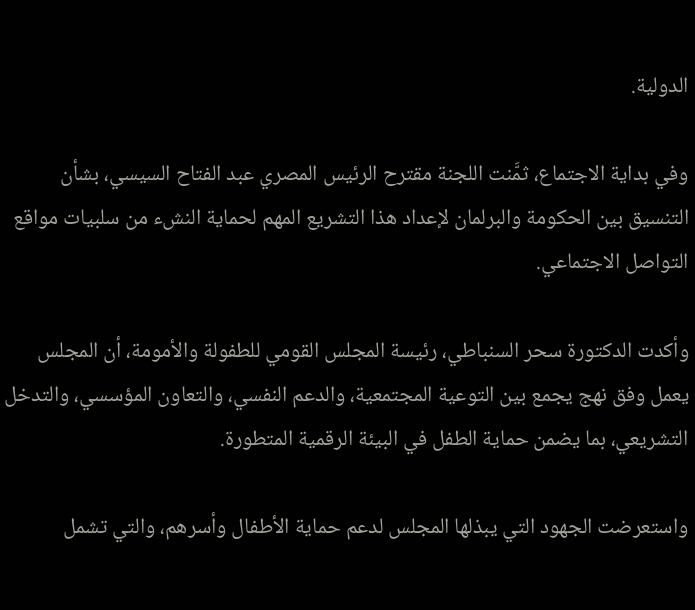الدولية.

وفي بداية الاجتماع، ثمَّنت اللجنة مقترح الرئيس المصري عبد الفتاح السيسي، بشأن التنسيق بين الحكومة والبرلمان لإعداد هذا التشريع المهم لحماية النشء من سلبيات مواقع التواصل الاجتماعي.

وأكدت الدكتورة سحر السنباطي، رئيسة المجلس القومي للطفولة والأمومة، أن المجلس يعمل وفق نهج يجمع بين التوعية المجتمعية، والدعم النفسي، والتعاون المؤسسي، والتدخل التشريعي، بما يضمن حماية الطفل في البيئة الرقمية المتطورة.

واستعرضت الجهود التي يبذلها المجلس لدعم حماية الأطفال وأسرهم، والتي تشمل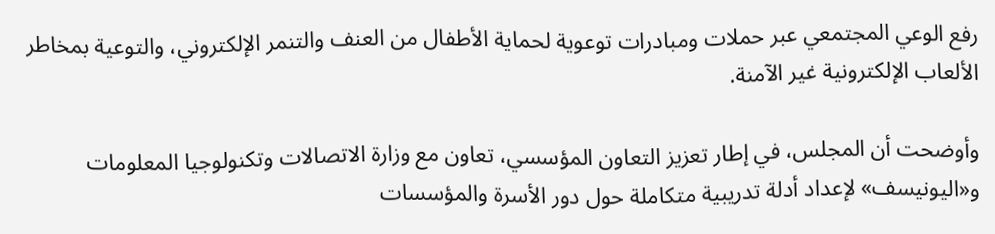رفع الوعي المجتمعي عبر حملات ومبادرات توعوية لحماية الأطفال من العنف والتنمر الإلكتروني، والتوعية بمخاطر الألعاب الإلكترونية غير الآمنة.

وأوضحت أن المجلس، في إطار تعزيز التعاون المؤسسي، تعاون مع وزارة الاتصالات وتكنولوجيا المعلومات و«اليونيسف» لإعداد أدلة تدريبية متكاملة حول دور الأسرة والمؤسسات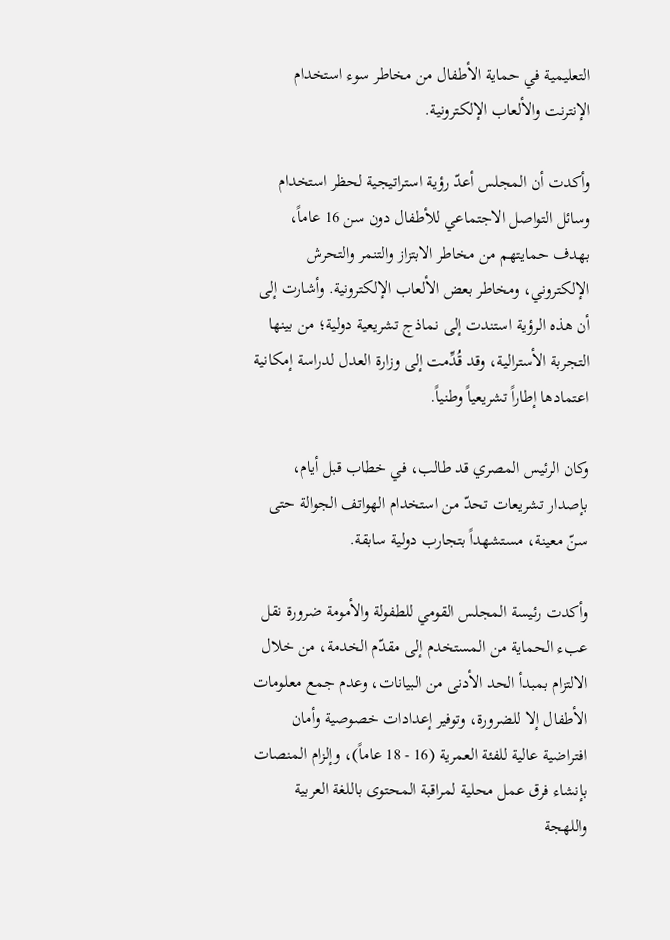التعليمية في حماية الأطفال من مخاطر سوء استخدام الإنترنت والألعاب الإلكترونية.

وأكدت أن المجلس أعدّ رؤية استراتيجية لحظر استخدام وسائل التواصل الاجتماعي للأطفال دون سن 16 عاماً، بهدف حمايتهم من مخاطر الابتزاز والتنمر والتحرش الإلكتروني، ومخاطر بعض الألعاب الإلكترونية. وأشارت إلى أن هذه الرؤية استندت إلى نماذج تشريعية دولية؛ من بينها التجربة الأسترالية، وقد قُدِّمت إلى وزارة العدل لدراسة إمكانية اعتمادها إطاراً تشريعياً وطنياً.

وكان الرئيس المصري قد طالب، في خطاب قبل أيام، بإصدار تشريعات تحدّ من استخدام الهواتف الجوالة حتى سنّ معينة، مستشهداً بتجارب دولية سابقة.

وأكدت رئيسة المجلس القومي للطفولة والأمومة ضرورة نقل عبء الحماية من المستخدم إلى مقدّم الخدمة، من خلال الالتزام بمبدأ الحد الأدنى من البيانات، وعدم جمع معلومات الأطفال إلا للضرورة، وتوفير إعدادات خصوصية وأمان افتراضية عالية للفئة العمرية (16 - 18 عاماً)، وإلزام المنصات بإنشاء فرق عمل محلية لمراقبة المحتوى باللغة العربية واللهجة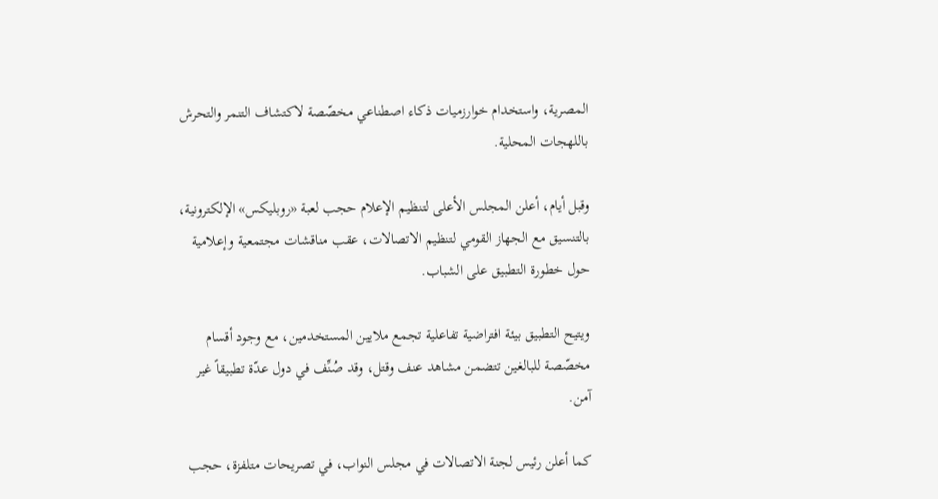المصرية، واستخدام خوارزميات ذكاء اصطناعي مخصّصة لاكتشاف التنمر والتحرش باللهجات المحلية.

وقبل أيام، أعلن المجلس الأعلى لتنظيم الإعلام حجب لعبة «روبليكس» الإلكترونية، بالتنسيق مع الجهاز القومي لتنظيم الاتصالات، عقب مناقشات مجتمعية وإعلامية حول خطورة التطبيق على الشباب.

ويتيح التطبيق بيئة افتراضية تفاعلية تجمع ملايين المستخدمين، مع وجود أقسام مخصّصة للبالغين تتضمن مشاهد عنف وقتل، وقد صُنِّف في دول عدّة تطبيقاً غير آمن.

كما أعلن رئيس لجنة الاتصالات في مجلس النواب، في تصريحات متلفزة، حجب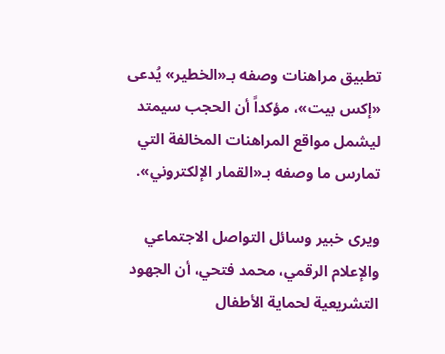تطبيق مراهنات وصفه بـ«الخطير» يُدعى «إكس بيت»، مؤكداً أن الحجب سيمتد ليشمل مواقع المراهنات المخالفة التي تمارس ما وصفه بـ«القمار الإلكتروني».

ويرى خبير وسائل التواصل الاجتماعي والإعلام الرقمي، محمد فتحي، أن الجهود التشريعية لحماية الأطفال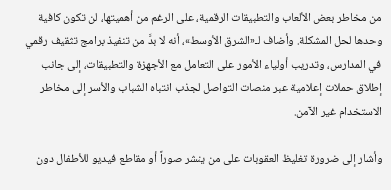من مخاطر بعض الألعاب والتطبيقات الرقمية، على الرغم من أهميتها، لن تكون كافية وحدها لحل المشكلة. وأضاف لـ«الشرق الأوسط»، أنه لا بدَّ من تنفيذ برامج تثقيف رقمي في المدارس، وتدريب أولياء الأمور على التعامل مع الأجهزة والتطبيقات، إلى جانب إطلاق حملات إعلامية عبر منصات التواصل لجذب انتباه الشباب والأسر إلى مخاطر الاستخدام غير الآمن.

وأشار إلى ضرورة تغليظ العقوبات على من ينشر صوراً أو مقاطع فيديو للأطفال دون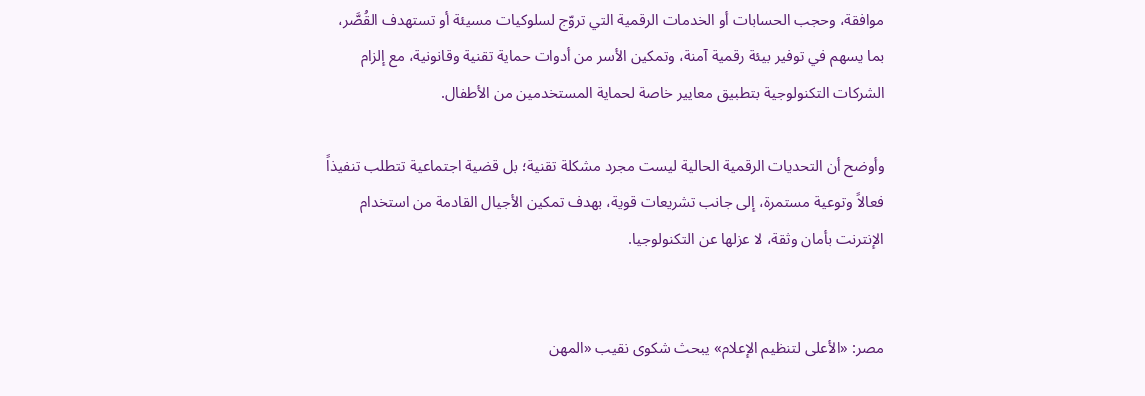موافقة، وحجب الحسابات أو الخدمات الرقمية التي تروّج لسلوكيات مسيئة أو تستهدف القُصَّر، بما يسهم في توفير بيئة رقمية آمنة، وتمكين الأسر من أدوات حماية تقنية وقانونية، مع إلزام الشركات التكنولوجية بتطبيق معايير خاصة لحماية المستخدمين من الأطفال.

وأوضح أن التحديات الرقمية الحالية ليست مجرد مشكلة تقنية؛ بل قضية اجتماعية تتطلب تنفيذاً فعالاً وتوعية مستمرة، إلى جانب تشريعات قوية، بهدف تمكين الأجيال القادمة من استخدام الإنترنت بأمان وثقة، لا عزلها عن التكنولوجيا.


مصر: «الأعلى لتنظيم الإعلام» يبحث شكوى نقيب «المهن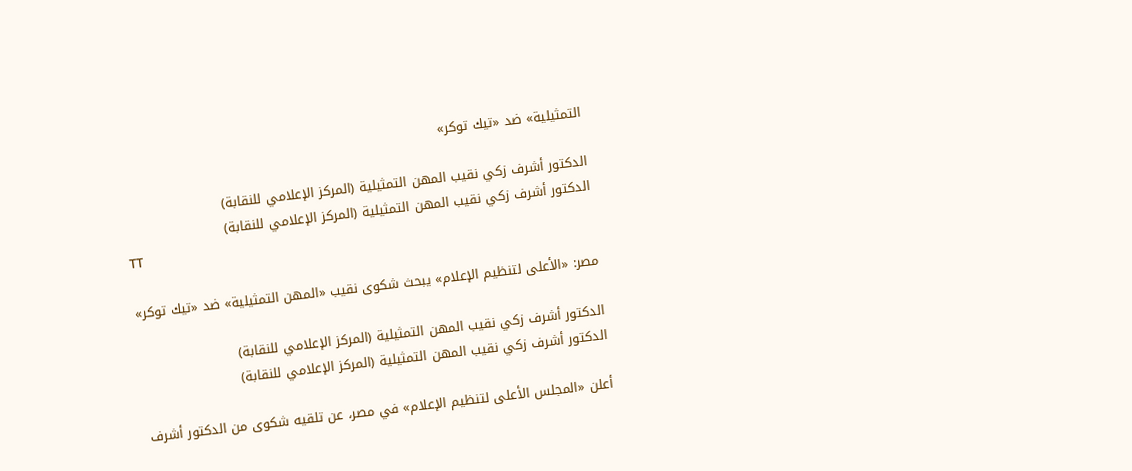التمثيلية» ضد «تيك توكر»

الدكتور أشرف زكي نقيب المهن التمثيلية (المركز الإعلامي للنقابة)
الدكتور أشرف زكي نقيب المهن التمثيلية (المركز الإعلامي للنقابة)
TT

مصر: «الأعلى لتنظيم الإعلام» يبحث شكوى نقيب «المهن التمثيلية» ضد «تيك توكر»

الدكتور أشرف زكي نقيب المهن التمثيلية (المركز الإعلامي للنقابة)
الدكتور أشرف زكي نقيب المهن التمثيلية (المركز الإعلامي للنقابة)

أعلن «المجلس الأعلى لتنظيم الإعلام» في مصر، عن تلقيه شكوى من الدكتور أشرف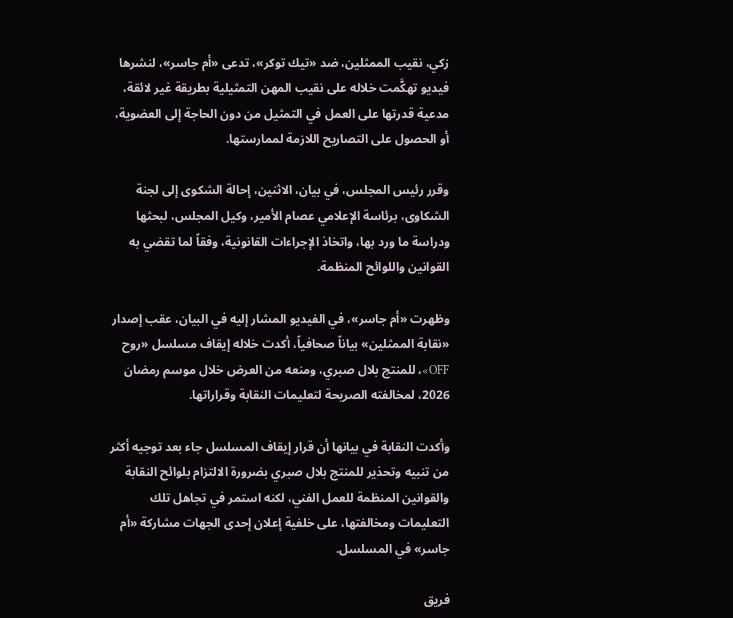زكي، نقيب الممثلين، ضد «تيك توكر»، تدعى «أم جاسر»، لنشرها فيديو تهكَّمت خلاله على نقيب المهن التمثيلية بطريقة غير لائقة، مدعية قدرتها على العمل في التمثيل من دون الحاجة إلى العضوية، أو الحصول على التصاريح اللازمة لممارستها.

وقرر رئيس المجلس، في بيان، الاثنين، إحالة الشكوى إلى لجنة الشكاوى، برئاسة الإعلامي عصام الأمير، وكيل المجلس، لبحثها ودراسة ما ورد بها، واتخاذ الإجراءات القانونية، وفقاً لما تقضي به القوانين واللوائح المنظمة.

وظهرت «أم جاسر»، في الفيديو المشار إليه في البيان، عقب إصدار «نقابة الممثلين» بياناً صحافياً، أكدت خلاله إيقاف مسلسل «روح OFF»، للمنتج بلال صبري، ومنعه من العرض خلال موسم رمضان 2026، لمخالفته الصريحة لتعليمات النقابة وقراراتها.

وأكدت النقابة في بيانها أن قرار إيقاف المسلسل جاء بعد توجيه أكثر من تنبيه وتحذير للمنتج بلال صبري بضرورة الالتزام بلوائح النقابة والقوانين المنظمة للعمل الفني، لكنه استمر في تجاهل تلك التعليمات ومخالفتها، على خلفية إعلان إحدى الجهات مشاركة «أم جاسر» في المسلسل.

فريق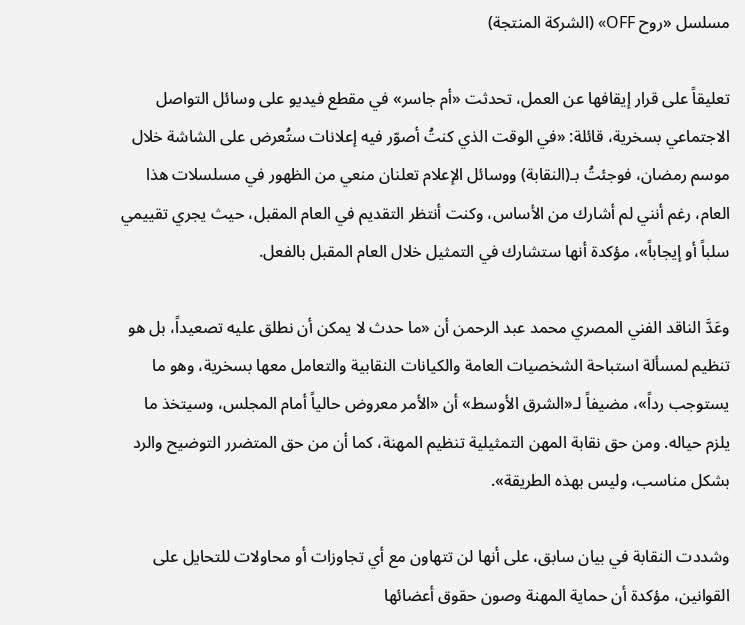مسلسل «روح OFF» (الشركة المنتجة)

تعليقاً على قرار إيقافها عن العمل، تحدثت «أم جاسر» في مقطع فيديو على وسائل التواصل الاجتماعي بسخرية، قائلة: «في الوقت الذي كنتُ أصوّر فيه إعلانات ستُعرض على الشاشة خلال موسم رمضان، فوجئتُ بـ(النقابة) ووسائل الإعلام تعلنان منعي من الظهور في مسلسلات هذا العام، رغم أنني لم أشارك من الأساس، وكنت أنتظر التقديم في العام المقبل، حيث يجري تقييمي سلباً أو إيجاباً»، مؤكدة أنها ستشارك في التمثيل خلال العام المقبل بالفعل.

وعَدَّ الناقد الفني المصري محمد عبد الرحمن أن «ما حدث لا يمكن أن نطلق عليه تصعيداً، بل هو تنظيم لمسألة استباحة الشخصيات العامة والكيانات النقابية والتعامل معها بسخرية، وهو ما يستوجب رداً»، مضيفاً لـ«الشرق الأوسط» أن «الأمر معروض حالياً أمام المجلس، وسيتخذ ما يلزم حياله. ومن حق نقابة المهن التمثيلية تنظيم المهنة، كما أن من حق المتضرر التوضيح والرد بشكل مناسب، وليس بهذه الطريقة».

وشددت النقابة في بيان سابق، على أنها لن تتهاون مع أي تجاوزات أو محاولات للتحايل على القوانين، مؤكدة أن حماية المهنة وصون حقوق أعضائها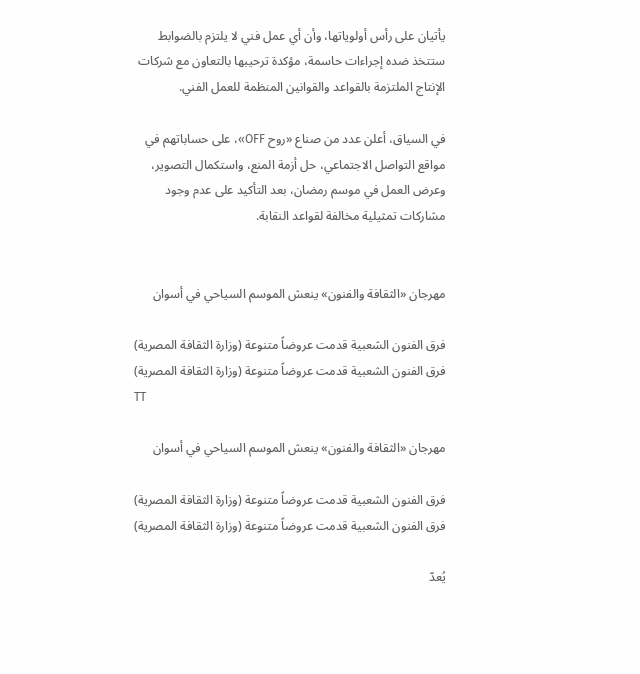يأتيان على رأس أولوياتها، وأن أي عمل فني لا يلتزم بالضوابط ستتخذ ضده إجراءات حاسمة، مؤكدة ترحيبها بالتعاون مع شركات الإنتاج الملتزمة بالقواعد والقوانين المنظمة للعمل الفني.

في السياق، أعلن عدد من صناع «روح OFF»، على حساباتهم في مواقع التواصل الاجتماعي، حل أزمة المنع، واستكمال التصوير، وعرض العمل في موسم رمضان، بعد التأكيد على عدم وجود مشاركات تمثيلية مخالفة لقواعد النقابة.


مهرجان «الثقافة والفنون» ينعش الموسم السياحي في أسوان

فرق الفنون الشعبية قدمت عروضاً متنوعة (وزارة الثقافة المصرية)
فرق الفنون الشعبية قدمت عروضاً متنوعة (وزارة الثقافة المصرية)
TT

مهرجان «الثقافة والفنون» ينعش الموسم السياحي في أسوان

فرق الفنون الشعبية قدمت عروضاً متنوعة (وزارة الثقافة المصرية)
فرق الفنون الشعبية قدمت عروضاً متنوعة (وزارة الثقافة المصرية)

يُعدّ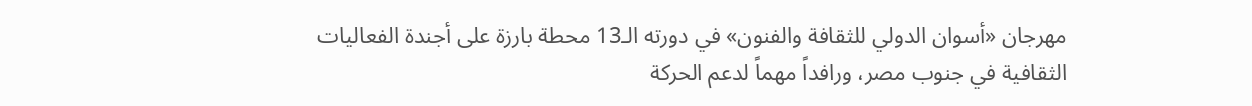مهرجان «أسوان الدولي للثقافة والفنون» في دورته الـ13 محطة بارزة على أجندة الفعاليات الثقافية في جنوب مصر، ورافداً مهماً لدعم الحركة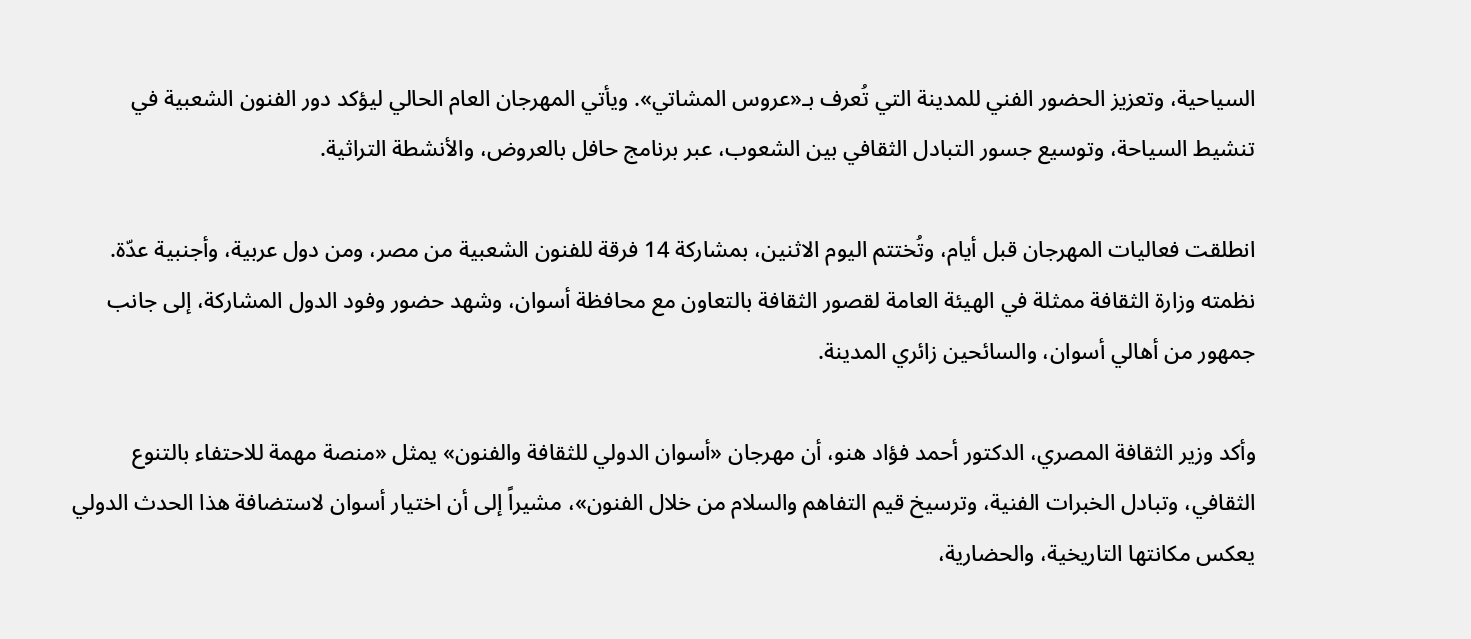السياحية، وتعزيز الحضور الفني للمدينة التي تُعرف بـ«عروس المشاتي». ويأتي المهرجان العام الحالي ليؤكد دور الفنون الشعبية في تنشيط السياحة، وتوسيع جسور التبادل الثقافي بين الشعوب، عبر برنامج حافل بالعروض، والأنشطة التراثية.

انطلقت فعاليات المهرجان قبل أيام، وتُختتم اليوم الاثنين، بمشاركة 14 فرقة للفنون الشعبية من مصر، ومن دول عربية، وأجنبية عدّة. نظمته وزارة الثقافة ممثلة في الهيئة العامة لقصور الثقافة بالتعاون مع محافظة أسوان، وشهد حضور وفود الدول المشاركة، إلى جانب جمهور من أهالي أسوان، والسائحين زائري المدينة.

وأكد وزير الثقافة المصري، الدكتور أحمد فؤاد هنو، أن مهرجان «أسوان الدولي للثقافة والفنون» يمثل «منصة مهمة للاحتفاء بالتنوع الثقافي، وتبادل الخبرات الفنية، وترسيخ قيم التفاهم والسلام من خلال الفنون»، مشيراً إلى أن اختيار أسوان لاستضافة هذا الحدث الدولي يعكس مكانتها التاريخية، والحضارية،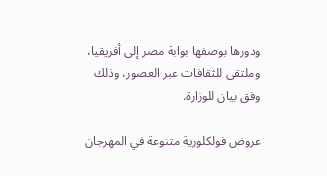ودورها بوصفها بوابة مصر إلى أفريقيا، وملتقى للثقافات عبر العصور، وذلك وفق بيان للوزارة.

عروض فولكلورية متنوعة في المهرجان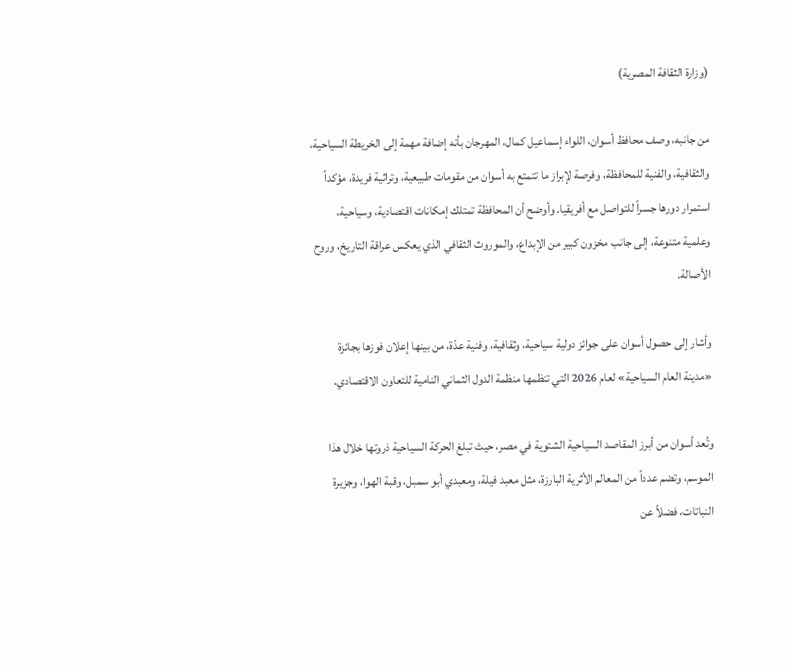(وزارة الثقافة المصرية)

من جانبه، وصف محافظ أسوان، اللواء إسماعيل كمال، المهرجان بأنه إضافة مهمة إلى الخريطة السياحية، والثقافية، والفنية للمحافظة، وفرصة لإبراز ما تتمتع به أسوان من مقومات طبيعية، وتراثية فريدة، مؤكداً استمرار دورها جسراً للتواصل مع أفريقيا. وأوضح أن المحافظة تمتلك إمكانات اقتصادية، وسياحية، وعلمية متنوعة، إلى جانب مخزون كبير من الإبداع، والموروث الثقافي الذي يعكس عراقة التاريخ، وروح الأصالة.

وأشار إلى حصول أسوان على جوائز دولية سياحية، وثقافية، وفنية عدّة، من بينها إعلان فوزها بجائزة «مدينة العام السياحية» لعام 2026 التي تنظمها منظمة الدول الثماني النامية للتعاون الاقتصادي.

وتُعد أسوان من أبرز المقاصد السياحية الشتوية في مصر، حيث تبلغ الحركة السياحية ذروتها خلال هذا الموسم، وتضم عدداً من المعالم الأثرية البارزة، مثل معبد فيلة، ومعبدي أبو سمبل، وقبة الهوا، وجزيرة النباتات، فضلاً عن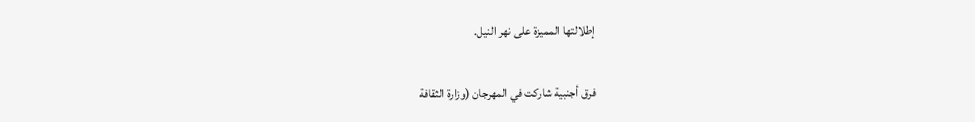إطلالتها المميزة على نهر النيل.

فرق أجنبية شاركت في المهرجان (وزارة الثقافة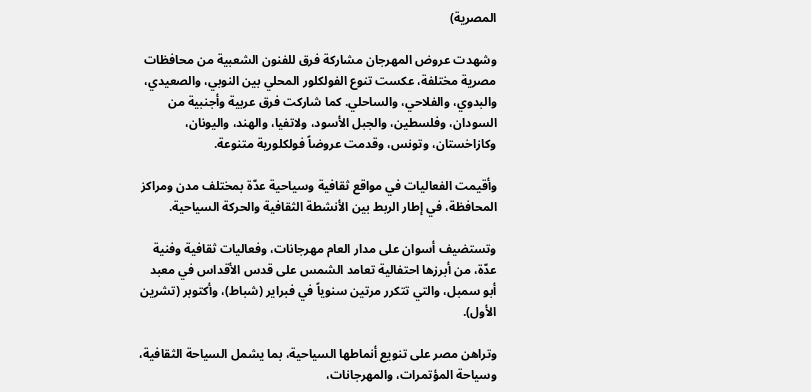المصرية)

وشهدت عروض المهرجان مشاركة فرق للفنون الشعبية من محافظات مصرية مختلفة، عكست تنوع الفولكلور المحلي بين النوبي، والصعيدي، والبدوي، والفلاحي، والساحلي. كما شاركت فرق عربية وأجنبية من السودان، وفلسطين، والجبل الأسود، ولاتفيا، والهند، واليونان، وكازاخستان، وتونس، وقدمت عروضاً فولكلورية متنوعة.

وأقيمت الفعاليات في مواقع ثقافية وسياحية عدّة بمختلف مدن ومراكز المحافظة، في إطار الربط بين الأنشطة الثقافية والحركة السياحية.

وتستضيف أسوان على مدار العام مهرجانات، وفعاليات ثقافية وفنية عدّة، من أبرزها احتفالية تعامد الشمس على قدس الأقداس في معبد أبو سمبل، والتي تتكرر مرتين سنوياً في فبراير (شباط)، وأكتوبر (تشرين الأول).

وتراهن مصر على تنويع أنماطها السياحية، بما يشمل السياحة الثقافية، وسياحة المؤتمرات، والمهرجانات،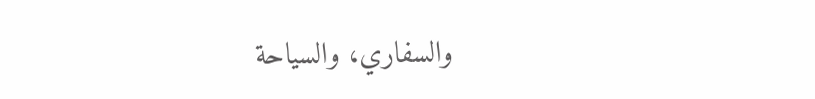والسفاري، والسياحة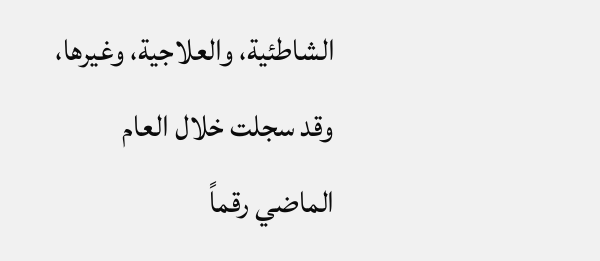الشاطئية، والعلاجية، وغيرها، وقد سجلت خلال العام الماضي رقماً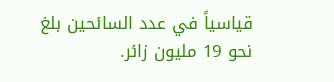قياسياً في عدد السائحين بلغ نحو 19 مليون زائر.